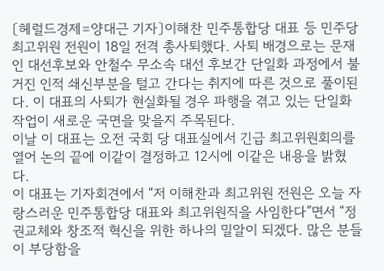〔헤럴드경제=양대근 기자〕이해찬 민주통합당 대표 등 민주당 최고위원 전원이 18일 전격 총사퇴했다. 사퇴 배경으로는 문재인 대선후보와 안철수 무소속 대선 후보간 단일화 과정에서 불거진 인적 쇄신부분을 털고 간다는 취지에 따른 것으로 풀이된다. 이 대표의 사퇴가 현실화될 경우 파행을 겪고 있는 단일화 작업이 새로운 국면을 맞을지 주목된다.
이날 이 대표는 오전 국회 당 대표실에서 긴급 최고위원회의를 열어 논의 끝에 이같이 결정하고 12시에 이같은 내용을 밝혔다.
이 대표는 기자회견에서 “저 이해찬과 최고위원 전원은 오늘 자랑스러운 민주통합당 대표와 최고위원직을 사임한다”면서 “정권교체와 창조적 혁신을 위한 하나의 밀알이 되겠다. 많은 분들이 부당함을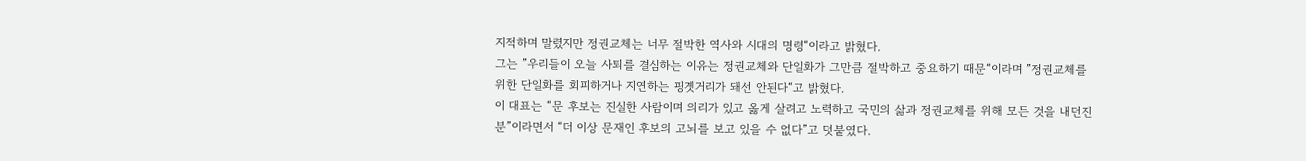지적하며 말렸지만 정권교체는 너무 절박한 역사와 시대의 명령“이라고 밝혔다.
그는 ”우리들이 오늘 사퇴를 결심하는 이유는 정권교체와 단일화가 그만큼 절박하고 중요하기 때문“이라며 ”정권교체를 위한 단일화를 회피하거나 지연하는 핑곗거리가 돼선 안된다“고 밝혔다.
이 대표는 “문 후보는 진실한 사람이며 의리가 있고 옳게 살려고 노력하고 국민의 삶과 정권교체를 위해 모든 것을 내던진 분”이라면서 “더 이상 문재인 후보의 고뇌를 보고 있을 수 없다”고 덧붙였다.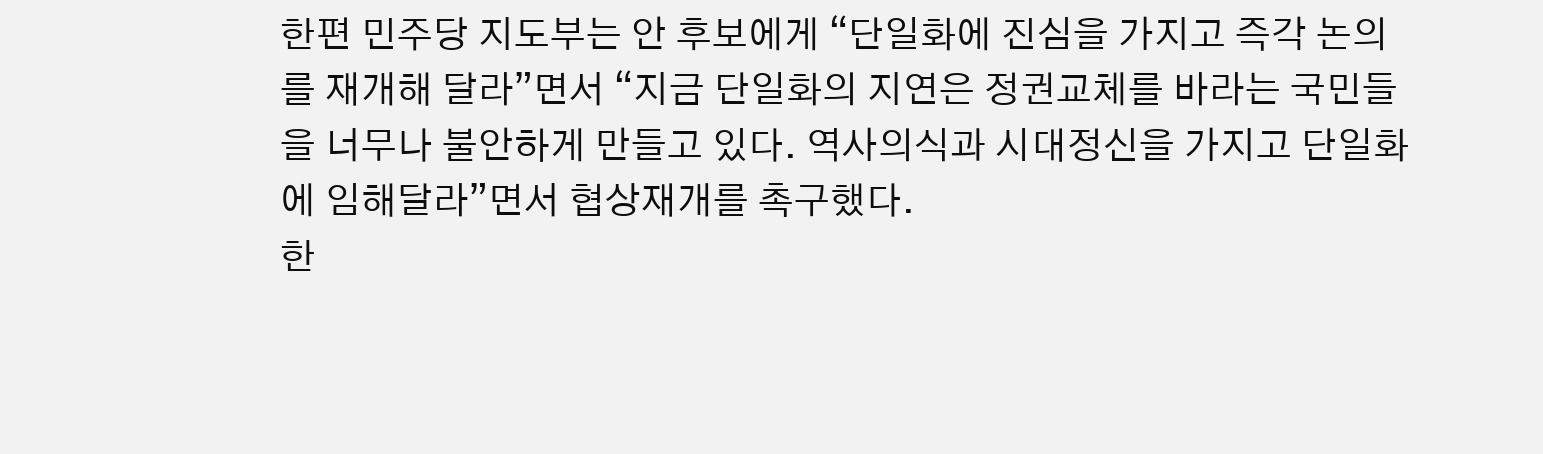한편 민주당 지도부는 안 후보에게 “단일화에 진심을 가지고 즉각 논의를 재개해 달라”면서 “지금 단일화의 지연은 정권교체를 바라는 국민들을 너무나 불안하게 만들고 있다. 역사의식과 시대정신을 가지고 단일화에 임해달라”면서 협상재개를 촉구했다.
한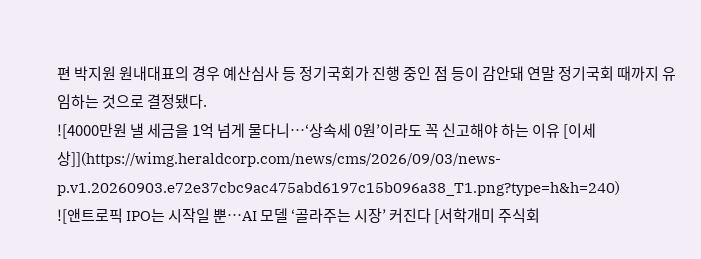편 박지원 원내대표의 경우 예산심사 등 정기국회가 진행 중인 점 등이 감안돼 연말 정기국회 때까지 유임하는 것으로 결정됐다.
![4000만원 낼 세금을 1억 넘게 물다니…‘상속세 0원’이라도 꼭 신고해야 하는 이유 [이세상]](https://wimg.heraldcorp.com/news/cms/2026/09/03/news-p.v1.20260903.e72e37cbc9ac475abd6197c15b096a38_T1.png?type=h&h=240)
![앤트로픽 IPO는 시작일 뿐…AI 모델 ‘골라주는 시장’ 커진다 [서학개미 주식회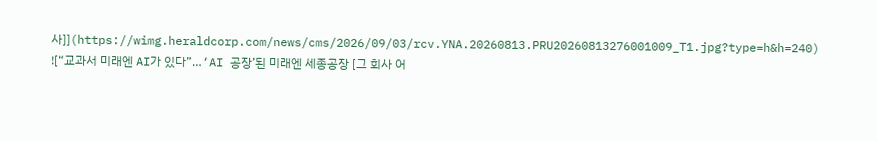사]](https://wimg.heraldcorp.com/news/cms/2026/09/03/rcv.YNA.20260813.PRU20260813276001009_T1.jpg?type=h&h=240)
![“교과서 미래엔 AI가 있다”…‘AI 공장’된 미래엔 세종공장 [그 회사 어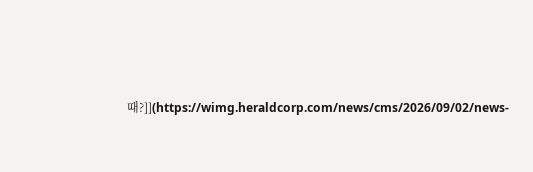때?]](https://wimg.heraldcorp.com/news/cms/2026/09/02/news-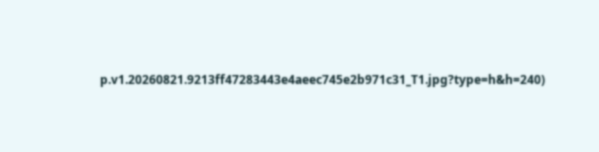p.v1.20260821.9213ff47283443e4aeec745e2b971c31_T1.jpg?type=h&h=240)